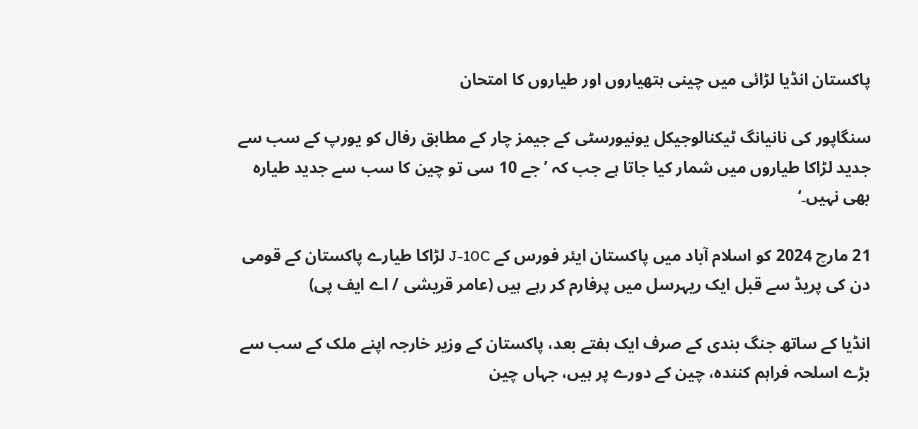پاکستان انڈیا لڑائی میں چینی ہتھیاروں اور طیاروں کا امتحان

سنگاپور کی نانیانگ ٹیکنالوجیکل یونیورسٹی کے جیمز چار کے مطابق رفال کو یورپ کے سب سے جدید لڑاکا طیاروں میں شمار کیا جاتا ہے جب کہ ’جے 10 سی تو چین کا سب سے جدید طیارہ بھی نہیں۔‘

21 مارچ 2024 کو اسلام آباد میں پاکستان ایئر فورس کے J-10C لڑاکا طیارے پاکستان کے قومی دن کی پریڈ سے قبل ایک ریہرسل میں پرفارم کر رہے ہیں (عامر قریشی / اے ایف پی)

انڈیا کے ساتھ جنگ بندی کے صرف ایک ہفتے بعد، پاکستان کے وزیر خارجہ اپنے ملک کے سب سے بڑے اسلحہ فراہم کنندہ، چین کے دورے پر ہیں، جہاں چین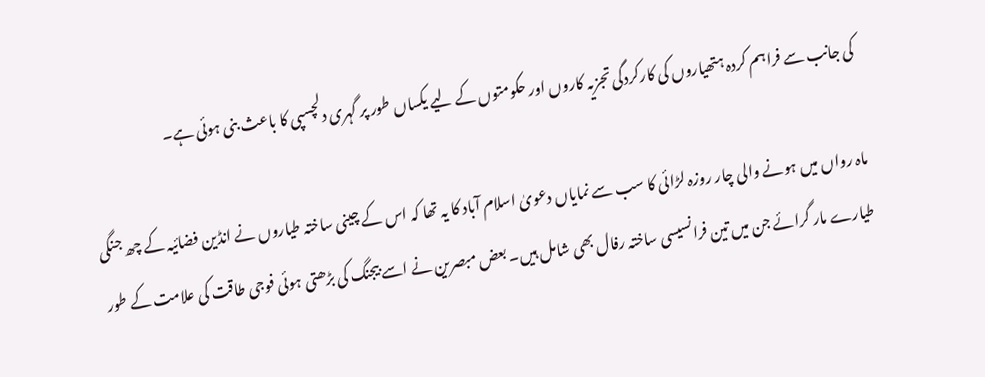کی جانب سے فراہم کردہ ہتھیاروں کی کارکردگی تجزیہ کاروں اور حکومتوں کے لیے یکساں طور پر گہری دلچسپی کا باعث بنی ہوئی ہے۔

ماہ رواں میں ہونے والی چار روزہ لڑائی کا سب سے نمایاں دعویٰ اسلام آباد کا یہ تھا کہ اس کے چینی ساختہ طیاروں نے انڈین فضائیہ کے چھ جنگی طیارے مار گرائے جن میں تین فرانسیسی ساختہ رفال بھی شامل ہیں۔ بعض مبصرین نے اسے بیجنگ کی بڑھتی ہوئی فوجی طاقت کی علامت کے طور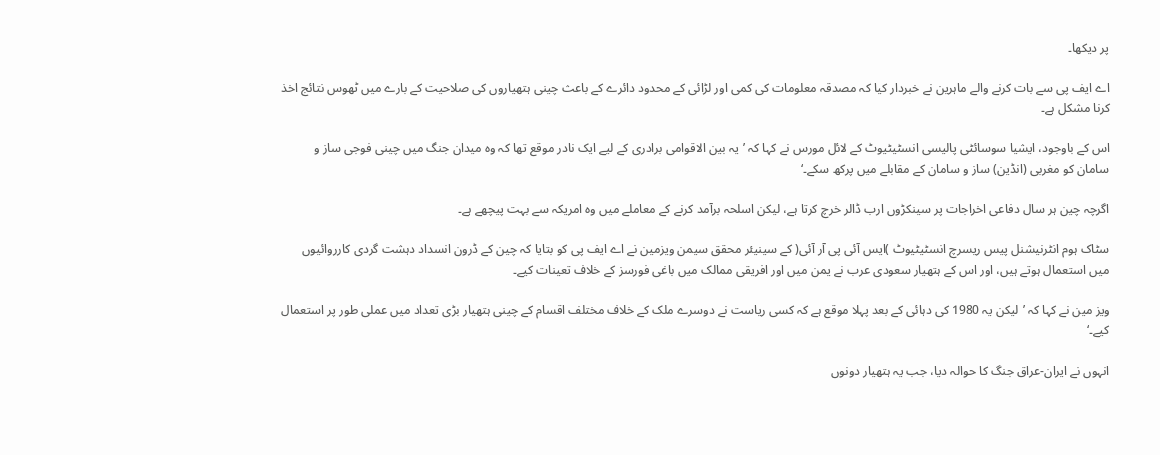پر دیکھا۔

اے ایف پی سے بات کرنے والے ماہرین نے خبردار کیا کہ مصدقہ معلومات کی کمی اور لڑائی کے محدود دائرے کے باعث چینی ہتھیاروں کی صلاحیت کے بارے میں ٹھوس نتائج اخذ کرنا مشکل ہے۔

اس کے باوجود، ایشیا سوسائٹی پالیسی انسٹیٹیوٹ کے لائل مورس نے کہا کہ ’یہ بین الاقوامی برادری کے لیے ایک نادر موقع تھا کہ وہ میدان جنگ میں چینی فوجی ساز و سامان کو مغربی (انڈین) ساز و سامان کے مقابلے میں پرکھ سکے۔‘

اگرچہ چین ہر سال دفاعی اخراجات پر سینکڑوں ارب ڈالر خرچ کرتا ہے، لیکن اسلحہ برآمد کرنے کے معاملے میں وہ امریکہ سے بہت پیچھے ہے۔

سٹاک ہوم انٹرنیشنل پیس ریسرچ انسٹیٹیوٹ )ایس آئی پی آر آئی( کے سینیئر محقق سیمن ویزمین نے اے ایف پی کو بتایا کہ چین کے ڈرون انسداد دہشت گردی کارروائیوں میں استعمال ہوتے ہیں، اور اس کے ہتھیار سعودی عرب نے یمن میں اور افریقی ممالک میں باغی فورسز کے خلاف تعینات کیے۔

ویز مین نے کہا کہ ’لیکن یہ 1980 کی دہائی کے بعد پہلا موقع ہے کہ کسی ریاست نے دوسرے ملک کے خلاف مختلف اقسام کے چینی ہتھیار بڑی تعداد میں عملی طور پر استعمال کیے۔‘

انہوں نے ایران-عراق جنگ کا حوالہ دیا، جب یہ ہتھیار دونوں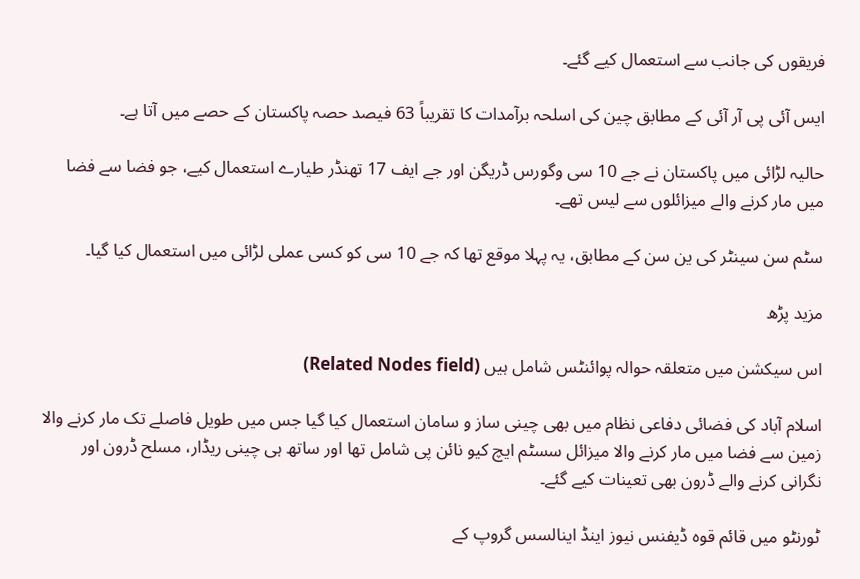فریقوں کی جانب سے استعمال کیے گئے۔

ایس آئی پی آر آئی کے مطابق چین کی اسلحہ برآمدات کا تقریباً 63 فیصد حصہ پاکستان کے حصے میں آتا ہے۔

حالیہ لڑائی میں پاکستان نے جے 10 سی وگورس ڈریگن اور جے ایف 17 تھنڈر طیارے استعمال کیے، جو فضا سے فضا میں مار کرنے والے میزائلوں سے لیس تھے۔

سٹم سن سینٹر کی ین سن کے مطابق، یہ پہلا موقع تھا کہ جے 10 سی کو کسی عملی لڑائی میں استعمال کیا گیا۔

مزید پڑھ

اس سیکشن میں متعلقہ حوالہ پوائنٹس شامل ہیں (Related Nodes field)

اسلام آباد کی فضائی دفاعی نظام میں بھی چینی ساز و سامان استعمال کیا گیا جس میں طویل فاصلے تک مار کرنے والا زمین سے فضا میں مار کرنے والا میزائل سسٹم ایچ کیو نائن پی شامل تھا اور ساتھ ہی چینی ریڈار، مسلح ڈرون اور نگرانی کرنے والے ڈرون بھی تعینات کیے گئے۔

ٹورنٹو میں قائم قوہ ڈیفنس نیوز اینڈ اینالسس گروپ کے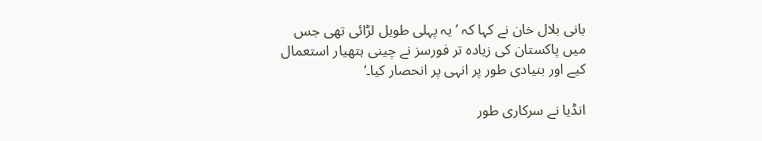بانی بلال خان نے کہا کہ ’یہ پہلی طویل لڑائی تھی جس میں پاکستان کی زیادہ تر فورسز نے چینی ہتھیار استعمال کیے اور بنیادی طور پر انہی پر انحصار کیا۔‘

انڈیا نے سرکاری طور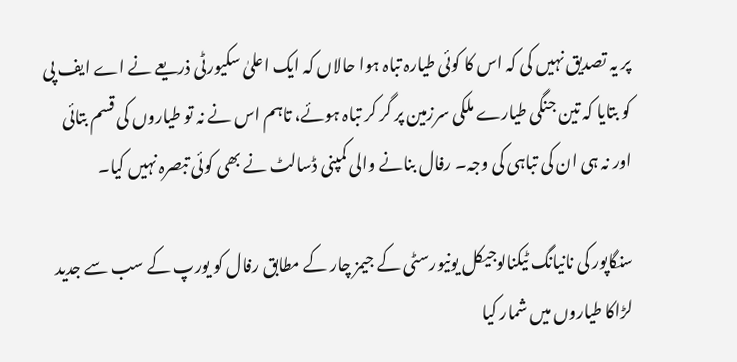پر یہ تصدیق نہیں کی کہ اس کا کوئی طیارہ تباہ ہوا حالاں کہ ایک اعلیٰ سکیورٹی ذریعے نے اے ایف پی کو بتایا کہ تین جنگی طیارے ملکی سرزمین پر گر کر تباہ ہوئے، تاہم اس نے نہ تو طیاروں کی قسم بتائی اور نہ ہی ان کی تباہی کی وجہ۔ رفال بنانے والی کمپنی ڈسالٹ نے بھی کوئی تبصرہ نہیں کیا۔

سنگاپور کی نانیانگ ٹیکنالوجیکل یونیورسٹی کے جیمز چار کے مطابق رفال کو یورپ کے سب سے جدید لڑاکا طیاروں میں شمار کیا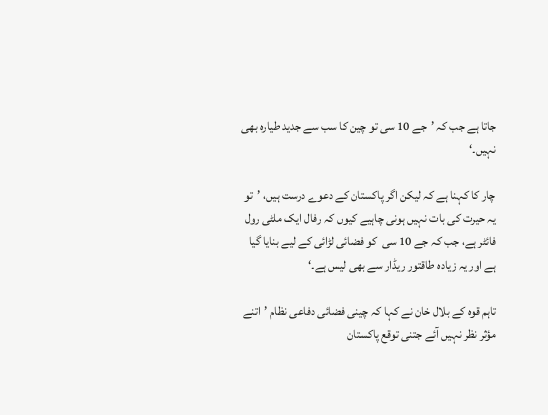جاتا ہے جب کہ ’جے 10 سی تو چین کا سب سے جدید طیارہ بھی نہیں۔‘

چار کا کہنا ہے کہ لیکن اگر پاکستان کے دعوے درست ہیں، ’تو یہ حیرت کی بات نہیں ہونی چاہیے کیوں کہ رفال ایک ملٹی رول فائٹر ہے، جب کہ جے 10 سی  کو فضائی لڑائی کے لیے بنایا گیا ہے اور یہ زیادہ طاقتور ریڈار سے بھی لیس ہے۔‘

تاہم قوہ کے بلال خان نے کہا کہ چینی فضائی دفاعی نظام ’اتنے مؤثر نظر نہیں آئے جتنی توقع پاکستان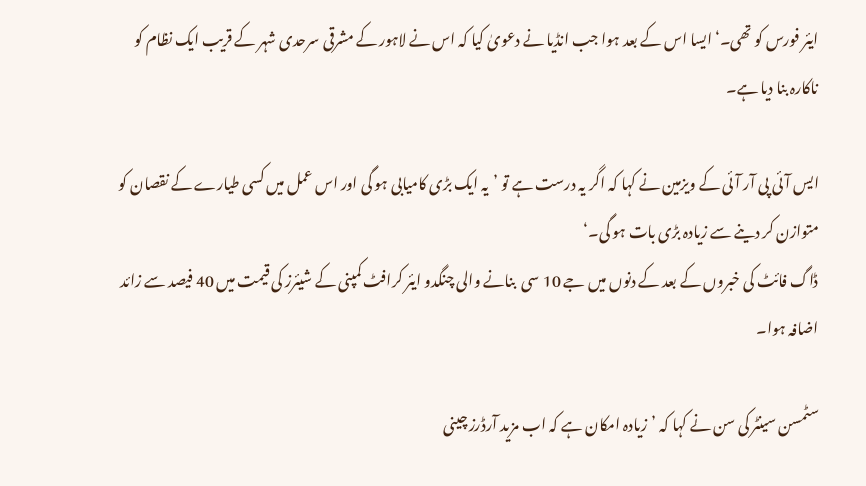ایئر فورس کو تھی۔‘ ایسا اس کے بعد ہوا جب انڈیا نے دعویٰ کیا کہ اس نے لاہور کے مشرقی سرحدی شہر کے قریب ایک نظام کو ناکارہ بنا دیا ہے۔

ایس آئی پی آر آئی کے ویزمین نے کہا کہ اگر یہ درست ہے تو ’یہ ایک بڑی کامیابی ہو گی اور اس عمل میں کسی طیارے کے نقصان کو متوازن کر دینے سے زیادہ بڑی بات ہو گی۔‘
ڈاگ فائٹ کی خبروں کے بعد کے دنوں میں جے 10 سی  بنانے والی چنگدو ایئر کرافٹ کمپنی کے شیئرز کی قیمت میں 40 فیصد سے زائد اضافہ ہوا۔

سٹمسن سینٹر کی سن نے کہا کہ ’زیادہ امکان ہے کہ اب مزید آرڈرز چینی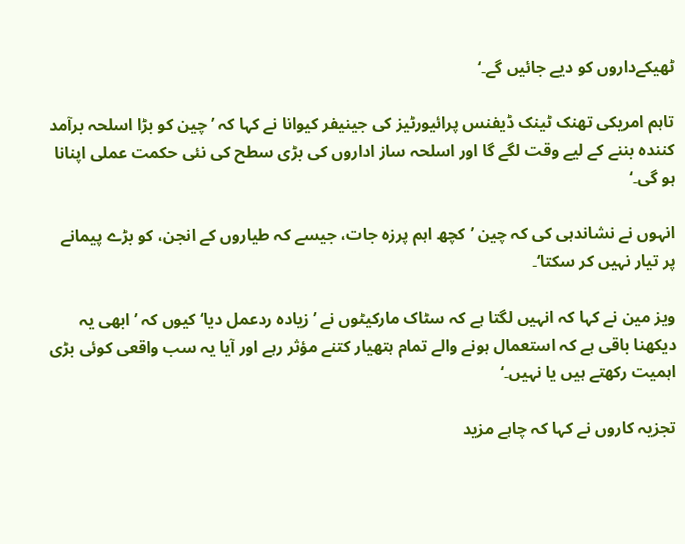ٹھیکےداروں کو دیے جائیں گے۔‘

تاہم امریکی تھنک ٹینک ڈیفنس پرائیورٹیز کی جینیفر کیوانا نے کہا کہ ’چین کو بڑا اسلحہ برآمد کنندہ بننے کے لیے وقت لگے گا اور اسلحہ ساز اداروں کی بڑی سطح کی نئی حکمت عملی اپنانا ہو گی۔‘

انہوں نے نشاندہی کی کہ چین ’کچھ اہم پرزہ جات، جیسے کہ طیاروں کے انجن، کو بڑے پیمانے پر تیار نہیں کر سکتا‘۔

ویز مین نے کہا کہ انہیں لگتا ہے کہ سٹاک مارکیٹوں نے ’زیادہ ردعمل دیا‘ کیوں کہ ’ابھی یہ دیکھنا باقی ہے کہ استعمال ہونے والے تمام ہتھیار کتنے مؤثر رہے اور آیا یہ سب واقعی کوئی بڑی اہمیت رکھتے ہیں یا نہیں۔‘

تجزیہ کاروں نے کہا کہ چاہے مزید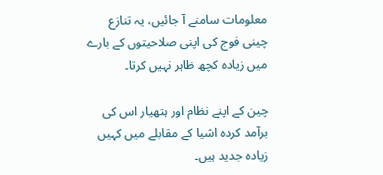معلومات سامنے آ جائیں، یہ تنازع چینی فوج کی اپنی صلاحیتوں کے بارے میں زیادہ کچھ ظاہر نہیں کرتا۔

چین کے اپنے نظام اور ہتھیار اس کی برآمد کردہ اشیا کے مقابلے میں کہیں زیادہ جدید ہیں۔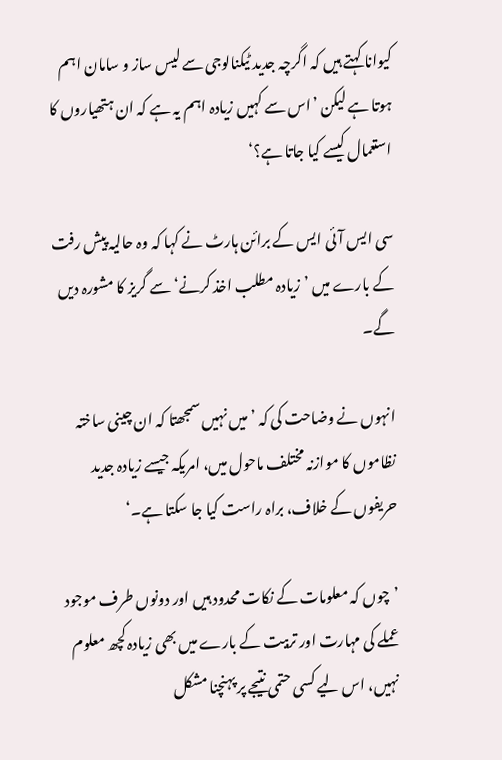کیوانا کہتے ہیں کہ اگرچہ جدید ٹیکنالوجی سے لیس ساز و سامان اہم ہوتا ہے لیکن ’اس سے کہیں زیادہ اہم یہ ہے کہ ان ہتھیاروں کا استعمال کیسے کیا جاتا ہے؟‘

سی ایس آئی ایس کے برائن ہارٹ نے کہا کہ وہ حالیہ پیش رفت کے بارے میں ’زیادہ مطلب اخذ کرنے‘ سے گریز کا مشورہ دیں گے۔

انہوں نے وضاحت کی کہ ’میں نہیں سمجھتا کہ ان چینی ساختہ نظاموں کا موازنہ مختلف ماحول میں، امریکہ جیسے زیادہ جدید حریفوں کے خلاف، براہ راست کیا جا سکتا ہے۔‘

’چوں کہ معلومات کے نکات محدود ہیں اور دونوں طرف موجود عملے کی مہارت اور تربیت کے بارے میں بھی زیادہ کچھ معلوم نہیں، اس لیے کسی حتمی نتیجے پر پہنچنا مشکل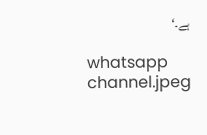ہے۔‘

whatsapp channel.jpeg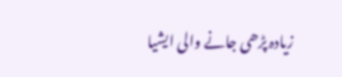زیادہ پڑھی جانے والی ایشیا